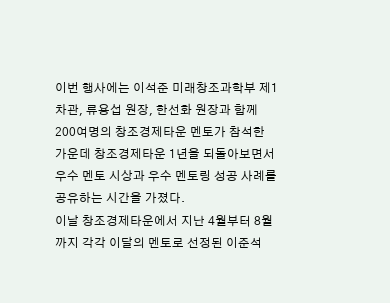이번 행사에는 이석준 미래창조과학부 제1차관, 류용섭 원장, 한선화 원장과 함께 200여명의 창조경제타운 멘토가 참석한 가운데 창조경제타운 1년을 되돌아보면서 우수 멘토 시상과 우수 멘토링 성공 사례를 공유하는 시간을 가졌다.
이날 창조경제타운에서 지난 4월부터 8월까지 각각 이달의 멘토로 선정된 이준석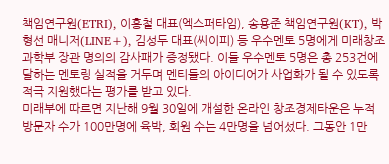책임연구원(ETRI), 이홍철 대표(엑스퍼타임), 송용준 책임연구원(KT), 박형선 매니저(LINE+), 김성두 대표(씨이피) 등 우수멘토 5명에게 미래창조과학부 장관 명의의 감사패가 증정됐다. 이들 우수멘토 5명은 총 253건에 달하는 멘토링 실적을 거두며 멘티들의 아이디어가 사업화가 될 수 있도록 적극 지원했다는 평가를 받고 있다.
미래부에 따르면 지난해 9월 30일에 개설한 온라인 창조경제타운은 누적 방문자 수가 100만명에 육박, 회원 수는 4만명을 넘어섰다. 그동안 1만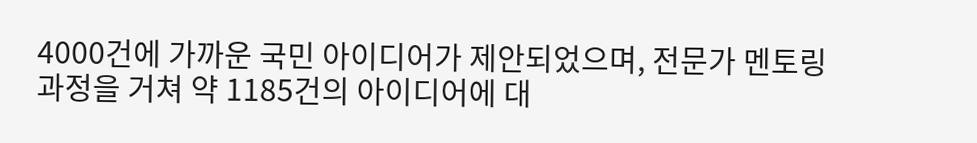4000건에 가까운 국민 아이디어가 제안되었으며, 전문가 멘토링 과정을 거쳐 약 1185건의 아이디어에 대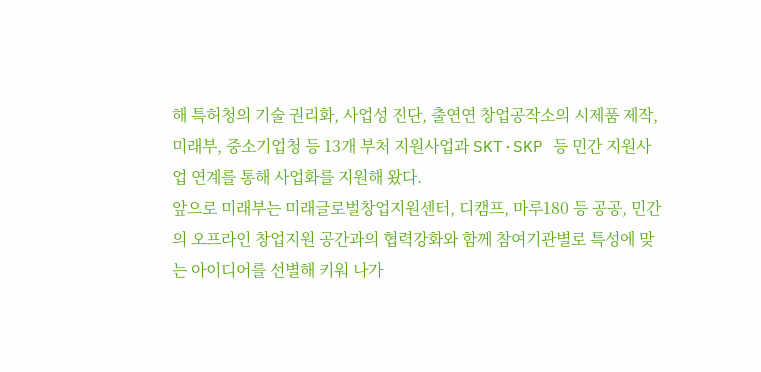해 특허청의 기술 권리화, 사업성 진단, 출연연 창업공작소의 시제품 제작, 미래부, 중소기업청 등 13개 부처 지원사업과 SKT·SKP 등 민간 지원사업 연계를 통해 사업화를 지원해 왔다.
앞으로 미래부는 미래글로벌창업지원센터, 디캠프, 마루180 등 공공, 민간의 오프라인 창업지원 공간과의 협력강화와 함께 참여기관별로 특성에 맞는 아이디어를 선별해 키워 나가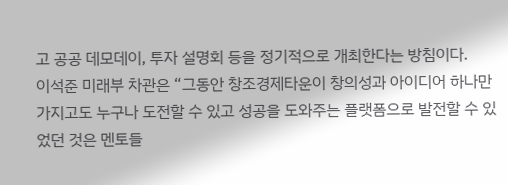고 공공 데모데이, 투자 설명회 등을 정기적으로 개최한다는 방침이다.
이석준 미래부 차관은 “그동안 창조경제타운이 창의성과 아이디어 하나만 가지고도 누구나 도전할 수 있고 성공을 도와주는 플랫폼으로 발전할 수 있었던 것은 멘토들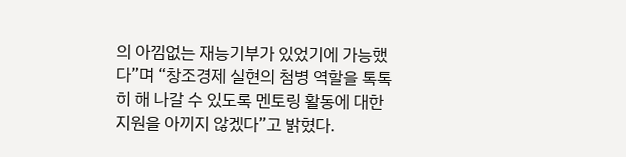의 아낌없는 재능기부가 있었기에 가능했다”며 “창조경제 실현의 첨병 역할을 톡톡히 해 나갈 수 있도록 멘토링 활동에 대한 지원을 아끼지 않겠다”고 밝혔다.